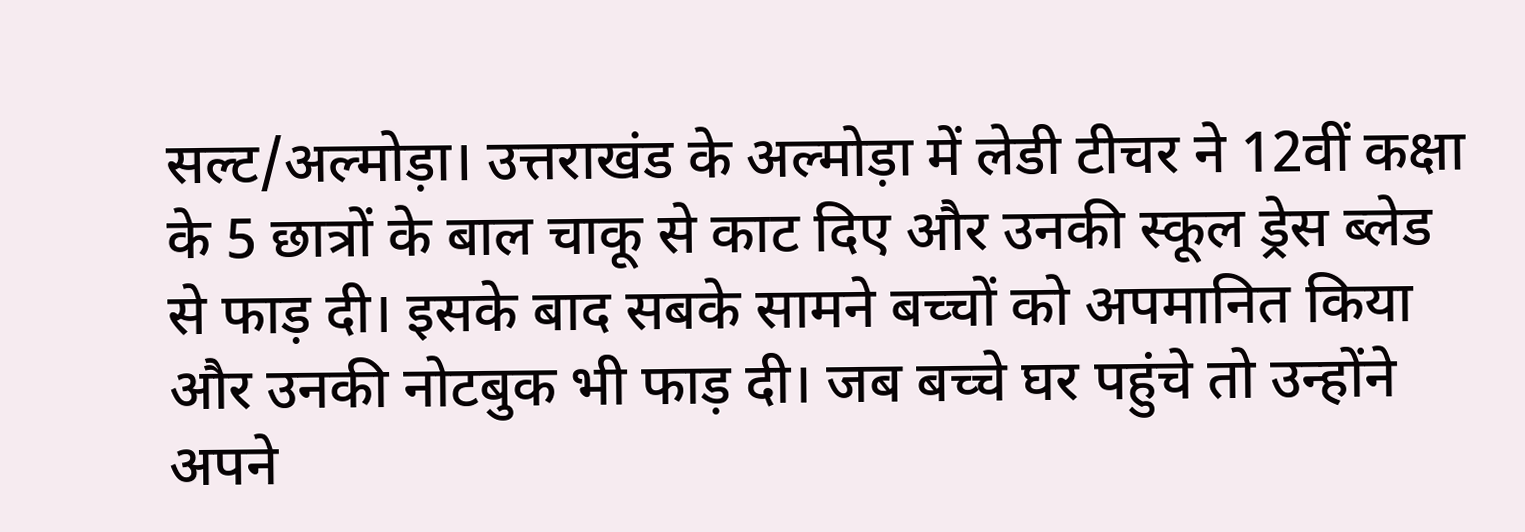सल्ट/अल्मोड़ा। उत्तराखंड के अल्मोड़ा में लेडी टीचर ने 12वीं कक्षा के 5 छात्रों के बाल चाकू से काट दिए और उनकी स्कूल ड्रेस ब्लेड से फाड़ दी। इसके बाद सबके सामने बच्चों को अपमानित किया और उनकी नोटबुक भी फाड़ दी। जब बच्चे घर पहुंचे तो उन्होंने अपने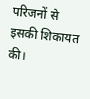परिजनों से इसकी शिकायत की।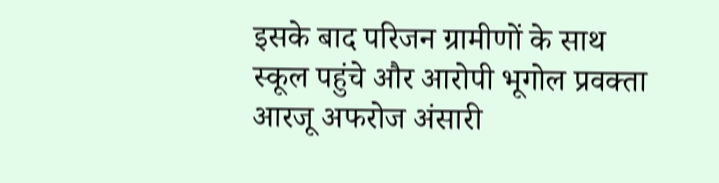इसके बाद परिजन ग्रामीणों के साथ स्कूल पहुंचे और आरोपी भूगोल प्रवक्ता आरजू अफरोज अंसारी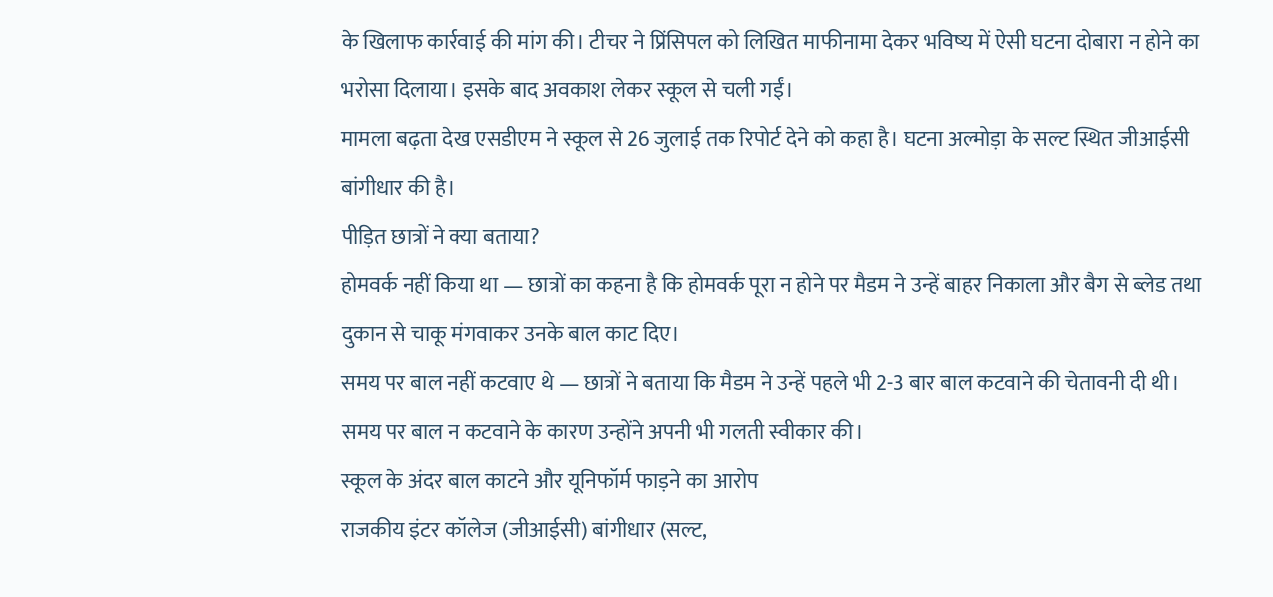के खिलाफ कार्रवाई की मांग की। टीचर ने प्रिंसिपल को लिखित माफीनामा देकर भविष्य में ऐसी घटना दोबारा न होने का भरोसा दिलाया। इसके बाद अवकाश लेकर स्कूल से चली गईं।
मामला बढ़ता देख एसडीएम ने स्कूल से 26 जुलाई तक रिपोर्ट देने को कहा है। घटना अल्मोड़ा के सल्ट स्थित जीआईसी बांगीधार की है।
पीड़ित छात्रों ने क्या बताया?
होमवर्क नहीं किया था — छात्रों का कहना है कि होमवर्क पूरा न होने पर मैडम ने उन्हें बाहर निकाला और बैग से ब्लेड तथा दुकान से चाकू मंगवाकर उनके बाल काट दिए।
समय पर बाल नहीं कटवाए थे — छात्रों ने बताया कि मैडम ने उन्हें पहले भी 2-3 बार बाल कटवाने की चेतावनी दी थी। समय पर बाल न कटवाने के कारण उन्होंने अपनी भी गलती स्वीकार की।
स्कूल के अंदर बाल काटने और यूनिफॉर्म फाड़ने का आरोप
राजकीय इंटर कॉलेज (जीआईसी) बांगीधार (सल्ट,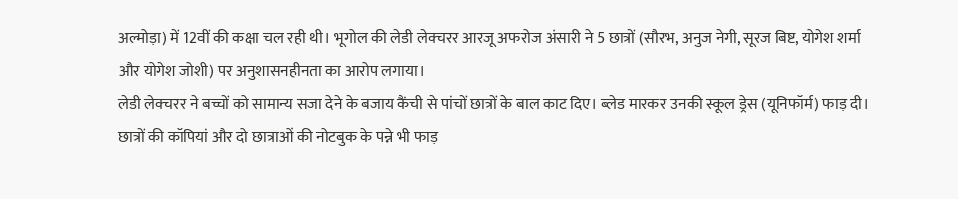अल्मोड़ा) में 12वीं की कक्षा चल रही थी। भूगोल की लेडी लेक्चरर आरजू अफरोज अंसारी ने 5 छात्रों (सौरभ, अनुज नेगी, सूरज बिष्ट, योगेश शर्मा और योगेश जोशी) पर अनुशासनहीनता का आरोप लगाया।
लेडी लेक्चरर ने बच्चों को सामान्य सजा देने के बजाय कैंची से पांचों छात्रों के बाल काट दिए। ब्लेड मारकर उनकी स्कूल ड्रेस (यूनिफॉर्म) फाड़ दी। छात्रों की कॉपियां और दो छात्राओं की नोटबुक के पन्ने भी फाड़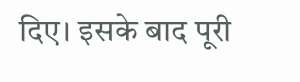दिए। इसके बाद पूरी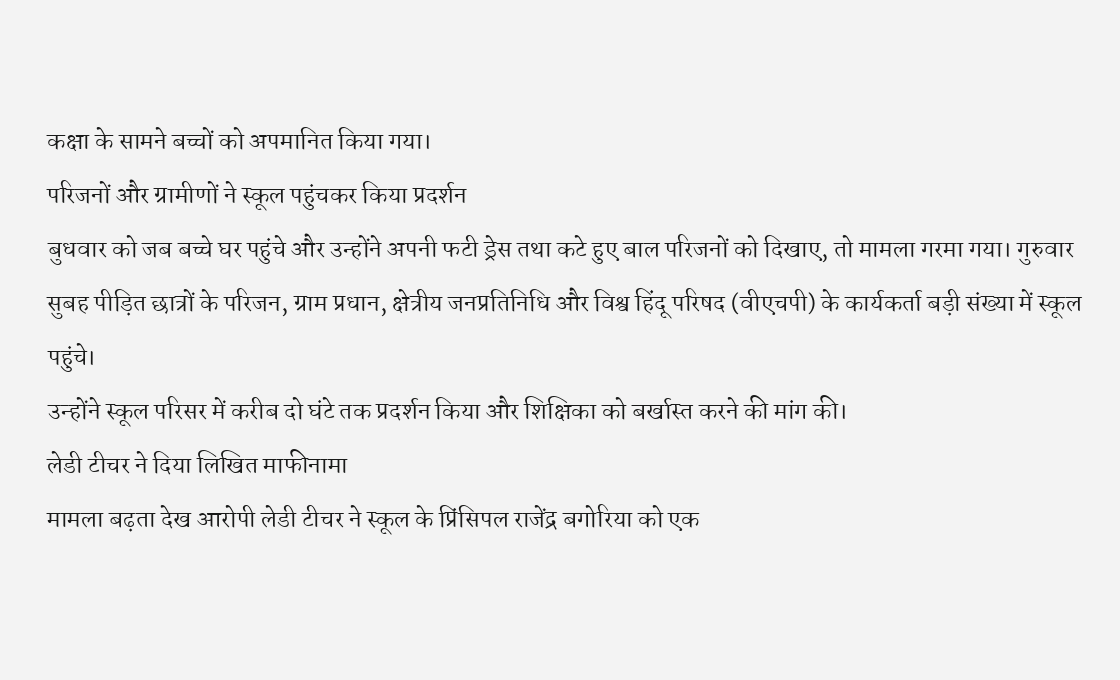कक्षा के सामने बच्चों को अपमानित किया गया।
परिजनों और ग्रामीणों ने स्कूल पहुंचकर किया प्रदर्शन
बुधवार को जब बच्चे घर पहुंचे और उन्होंने अपनी फटी ड्रेस तथा कटे हुए बाल परिजनों को दिखाए, तो मामला गरमा गया। गुरुवार सुबह पीड़ित छात्रों के परिजन, ग्राम प्रधान, क्षेत्रीय जनप्रतिनिधि और विश्व हिंदू परिषद (वीएचपी) के कार्यकर्ता बड़ी संख्या में स्कूल पहुंचे।
उन्होंने स्कूल परिसर में करीब दो घंटे तक प्रदर्शन किया और शिक्षिका को बर्खास्त करने की मांग की।
लेडी टीचर ने दिया लिखित माफीनामा
मामला बढ़ता देख आरोपी लेडी टीचर ने स्कूल के प्रिंसिपल राजेंद्र बगोरिया को एक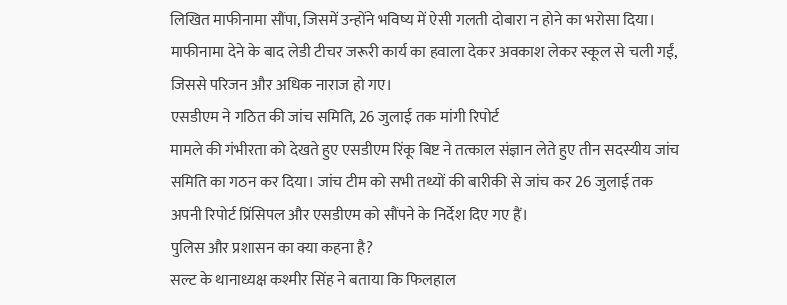लिखित माफीनामा सौंपा, जिसमें उन्होंने भविष्य में ऐसी गलती दोबारा न होने का भरोसा दिया।
माफीनामा देने के बाद लेडी टीचर जरूरी कार्य का हवाला देकर अवकाश लेकर स्कूल से चली गईं, जिससे परिजन और अधिक नाराज हो गए।
एसडीएम ने गठित की जांच समिति, 26 जुलाई तक मांगी रिपोर्ट
मामले की गंभीरता को देखते हुए एसडीएम रिंकू बिष्ट ने तत्काल संज्ञान लेते हुए तीन सदस्यीय जांच समिति का गठन कर दिया। जांच टीम को सभी तथ्यों की बारीकी से जांच कर 26 जुलाई तक अपनी रिपोर्ट प्रिंसिपल और एसडीएम को सौंपने के निर्देश दिए गए हैं।
पुलिस और प्रशासन का क्या कहना है?
सल्ट के थानाध्यक्ष कश्मीर सिंह ने बताया कि फिलहाल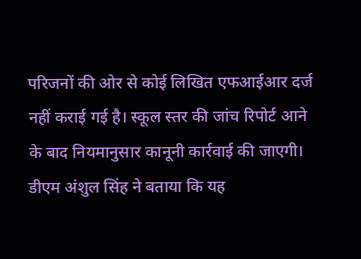परिजनों की ओर से कोई लिखित एफआईआर दर्ज नहीं कराई गई है। स्कूल स्तर की जांच रिपोर्ट आने के बाद नियमानुसार कानूनी कार्रवाई की जाएगी।
डीएम अंशुल सिंह ने बताया कि यह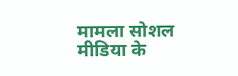मामला सोशल मीडिया के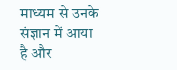माध्यम से उनके संज्ञान में आया है और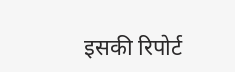इसकी रिपोर्ट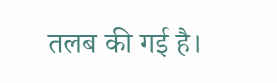तलब की गई है।